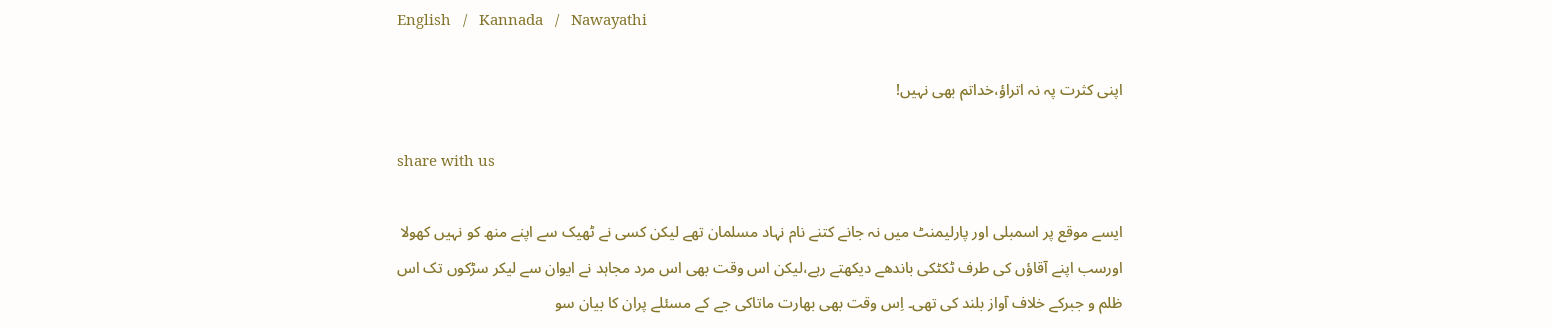English   /   Kannada   /   Nawayathi

اپنی کثرت پہ نہ اتراؤ،خداتم بھی نہیں!

share with us

ایسے موقع پر اسمبلی اور پارلیمنٹ میں نہ جانے کتنے نام نہاد مسلمان تھے لیکن کسی نے ٹھیک سے اپنے منھ کو نہیں کھولا اورسب اپنے آقاؤں کی طرف ٹکٹکی باندھے دیکھتے رہے،لیکن اس وقت بھی اس مرد مجاہد نے ایوان سے لیکر سڑکوں تک اس ظلم و جبرکے خلاف آواز بلند کی تھی۔ اِس وقت بھی بھارت ماتاکی جے کے مسئلے پران کا بیان سو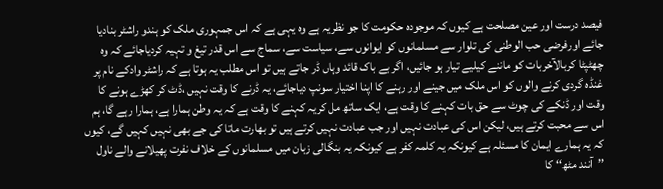فیصد درست اور عین مصلحت ہے کیوں کہ موجودہ حکومت کا جو نظریہ ہے وہ یہی ہے کہ اس جمہوری ملک کو ہندو راشٹر بنادیا جائے اورفرضی حب الوطنی کی تلوار سے مسلمانوں کو ایوانوں سے، سیاست سے، سماج سے اس قدر تیغ و تہیہ کردیاجائے کہ وہ چھٹپٹا کربالآخربات کو ماننے کیلیے تیار ہو جائیں، اگر بے باک قائد وہاں ڈر جاتے ہیں تو اس مطلب یہ ہوتا ہے کہ راشٹر وادکے نام پر غنڈہ گردی کرنے والوں کو اس ملک میں جینے اور رہنے کا اپنا اختیار سونپ دیاجائے، یہ ڈرنے کا وقت نہیں ،ڈٹ کر کھڑے ہونے کا وقت اور ڈنکے کی چوٹ سے حق بات کہنے کا وقت ہے، ایک ساتھ مل کریہ کہنے کا وقت ہے کہ یہ وطن ہمارا ہے، ہمارا رہے گا، ہم اس سے محبت کرتے ہیں، لیکن اس کی عبادت نہیں اور جب عبادت نہیں کرتے ہیں تو بھارت ماتا کی جے بھی نہیں کہیں گے، کیوں کہ یہ ہمارے ایمان کا مسئلہ ہے کیونکہ یہ کلمہ کفر ہے کیونکہ یہ بنگالی زبان میں مسلمانوں کے خلاف نفرت پھیلانے والے ناول ’’آنند مٹھ‘‘ کا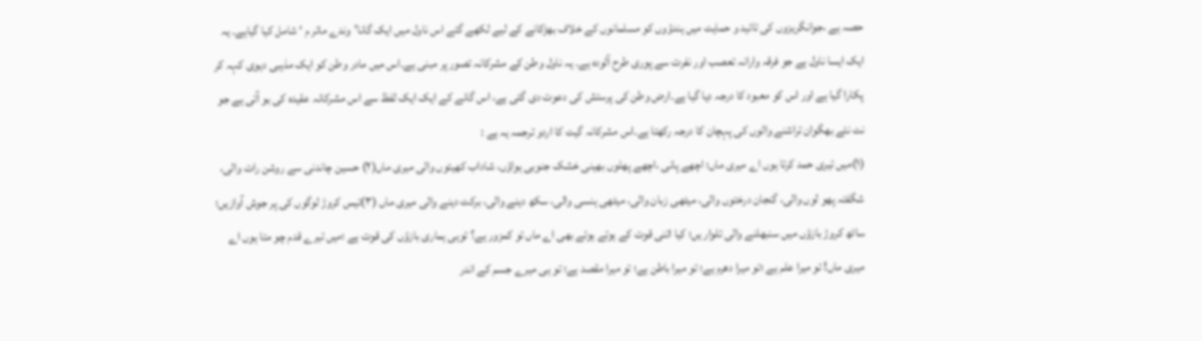حصہ ہے ،جوانگریزوں کی تائید و حمایت میں ہندؤوں کو مسلمانوں کے خلاف بھڑکانے کے لیے لکھے گئے اس ناول میں ایک گانا’وندے ماتر م ‘ شامل کیا گیاہے۔ یہ ایک ایسا ناول ہے جو فرقہ وارانہ تعصب اور نفرت سے پوری طرح آلودہ ہے۔ یہ ناول وطن کے مشرکانہ تصور پر مبنی ہے۔اس میں مادر وطن کو ایک مذہبی دیوی کہہ کر پکارا گیا ہے اور اس کو معبود کا درجہ دیا گیا ہے۔ارض وطن کی پرستش کی دعوت دی گئی ہے، اس گانے کے ایک ایک لفظ سے اس مشرکانہ عقیدہ کی بو آتی ہے جو نت نئے بھگوان تراشنے والوں کی پہچان کا درجہ رکھتا ہے۔اس مشرکانہ گیت کا اردو ترجمہ یہ ہے :
(۱)میں تیری حمد کرتا ہوں اے میری ماں؛ اچھے پانی ،اچھے پھلوں بھینی خشک جنوبی ہواؤں، شاداب کھیتوں والی میری ماں(۲) حسین چاندنی سے روشن رات والی، شگفتہ پھو لوں والی، گنجان درختوں والی، میٹھی زبان والی، میٹھی ہنسی والی، سکھ دینے والی، برکت دینے والی میری ماں (۳)تیس کروڑ لوگوں کی پر جوش آوازیں؛ ساٹھ کروڑ بازؤں میں سنبھلنے والی تلوار یں؛ کیا اتنی قوت کے ہوتے ہوئے بھی اے ماں تو کمزور ہے؟ توہی ہماری بازؤں کی قوت ہے ؛میں تیرے قدم چو متا ہوں اے میری ماں! تو میرا علم ہے ؛تو میرا دھرم ہے؛ تو میرا باطن ہے؛ تو میرا مقصد ہے؛ تو ہی میرے جسم کے اندر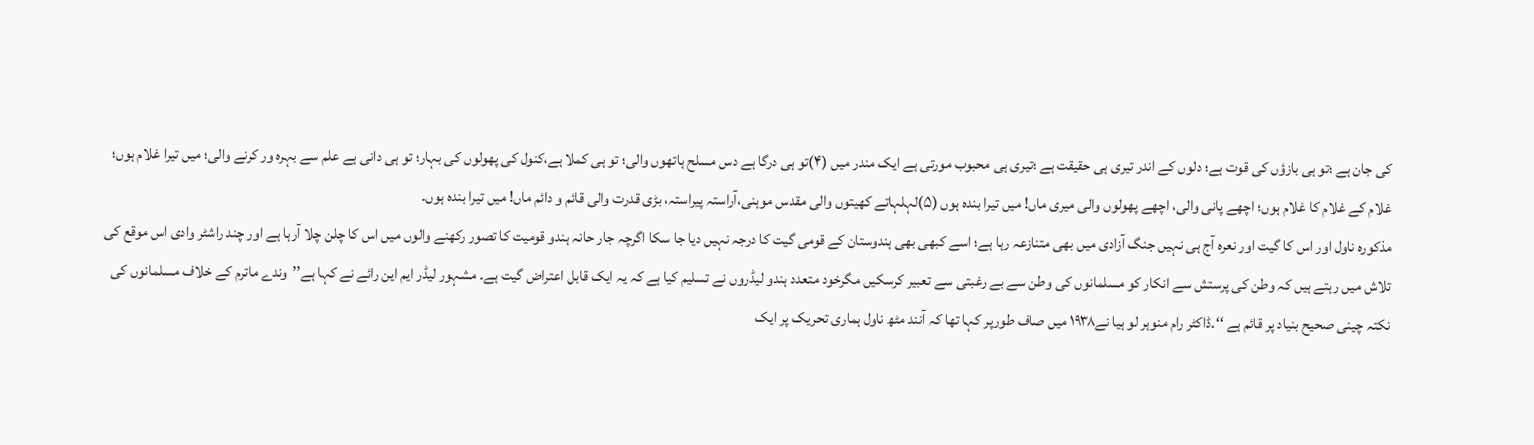کی جان ہے ؛تو ہی بازؤں کی قوت ہے؛ دلوں کے اندر تیری ہی حقیقت ہے ؛تیری ہی محبوب مورتی ہے ایک مندر میں (۴)تو ہی درگا ہے دس مسلح ہاتھوں والی؛ تو ہی کملا ہے،کنول کی پھولوں کی بہار؛ تو ہی دانی ہے علم سے بہرہ ور کرنے والی؛ میں تیرا غلام ہوں؛ غلام کے غلام کا غلام ہوں؛ اچھے پانی والی، اچھے پھولوں والی میری ماں! میں تیرا بندہ ہوں (۵)لہلہاتے کھیتوں والی مقدس موہنی،آراستہ پیراستہ، بڑی قدرت والی قائم و دائم ماں! میں تیرا بندہ ہوں۔
مذکورہ ناول اور اس کا گیت اور نعرہ آج ہی نہیں جنگ آزادی میں بھی متنازعہ رہا ہے؛ اسے کبھی بھی ہندوستان کے قومی گیت کا درجہ نہیں دیا جا سکا اگرچہ جار حانہ ہندو قومیت کا تصور رکھنے والوں میں اس کا چلن چلا آرہا ہے اور چند راشٹر وادی اس موقع کی تلاش میں رہتے ہیں کہ وطن کی پرستش سے انکار کو مسلمانوں کی وطن سے بے رغبتی سے تعبیر کرسکیں مگرخود متعدد ہندو لیڈروں نے تسلیم کیا ہے کہ یہ ایک قابل اعتراض گیت ہے۔ مشہور لیڈر ایم این رائے نے کہا ہے’’وندے ماترم کے خلاف مسلمانوں کی نکتہ چینی صحیح بنیاد پر قائم ہے ‘‘۔ڈاکٹر رام منوہر لو ہیا نے۱۹۳۸ میں صاف طورپر کہا تھا کہ آنند مٹھ ناول ہماری تحریک پر ایک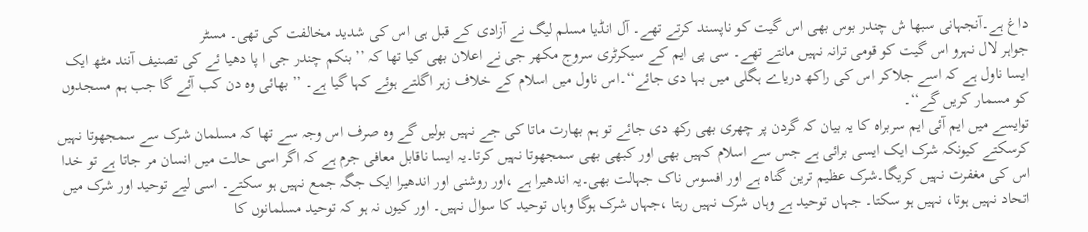داغ ہے۔آنجہانی سبھا ش چندر بوس بھی اس گیت کو ناپسند کرتے تھے۔ آل انڈیا مسلم لیگ نے آزادی کے قبل ہی اس کی شدید مخالفت کی تھی۔ مسٹر
جواہر لال نہرو اس گیت کو قومی ترانہ نہیں مانتے تھے۔ سی پی ایم کے سیکرٹری سروج مکھر جی نے اعلان بھی کیا تھا کہ ’’ بنکم چندر جی ا پا دھیا ئے کی تصنیف آنند مٹھ ایک ایسا ناول ہے کہ اسے جلاکر اس کی راکھ دریاے ہگلی میں بہا دی جائے‘‘۔اس ناول میں اسلام کے خلاف زہر اگلتے ہوئے کہا گیا ہے۔ ’’ بھائی وہ دن کب آئے گا جب ہم مسجدوں کو مسمار کریں گے‘‘۔
توایسے میں ایم آئی ایم سربراہ کا یہ بیان کہ گردن پر چھری بھی رکھ دی جائے تو ہم بھارت ماتا کی جے نہیں بولیں گے وہ صرف اس وجہ سے تھا کہ مسلمان شرک سے سمجھوتا نہیں کرسکتے کیونکہ شرک ایک ایسی برائی ہے جس سے اسلام کہیں بھی اور کبھی بھی سمجھوتا نہیں کرتا۔یہ ایسا ناقابل معافی جرم ہے کہ اگر اسی حالت میں انسان مر جاتا ہے تو خدا اس کی مغفرت نہیں کریگا۔شرک عظیم ترین گناہ ہے اور افسوس ناک جہالت بھی۔یہ اندھیرا ہے ،اور روشنی اور اندھیرا ایک جگہ جمع نہیں ہو سکتے۔ اسی لیے توحید اور شرک میں اتحاد نہیں ہوتا، نہیں ہو سکتا۔ جہاں توحید ہے وہاں شرک نہیں رہتا ،جہاں شرک ہوگا وہاں توحید کا سوال نہیں۔ اور کیوں نہ ہو کہ توحید مسلمانوں کا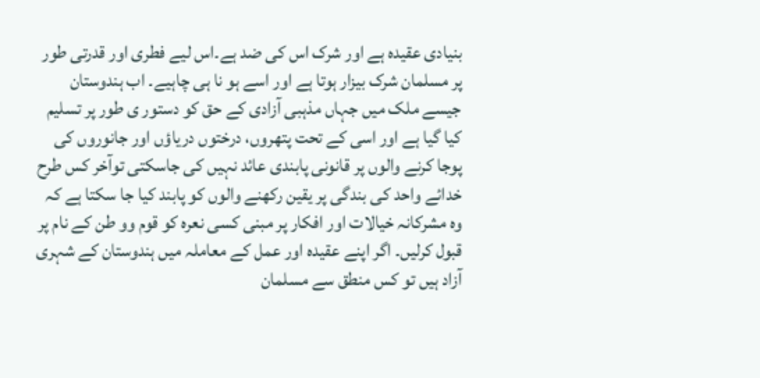بنیادی عقیدہ ہے اور شرک اس کی ضد ہے۔اس لیے فطری اور قدرتی طور پر مسلمان شرک بیزار ہوتا ہے اور اسے ہو نا ہی چاہیے۔ اب ہندوستان جیسے ملک میں جہاں مذہبی آزادی کے حق کو دستور ی طور پر تسلیم کیا گیا ہے اور اسی کے تحت پتھروں، درختوں دریاؤں اور جانوروں کی پوجا کرنے والوں پر قانونی پابندی عائد نہیں کی جاسکتی توآخر کس طرح خدائے واحد کی بندگی پر یقین رکھنے والوں کو پابند کیا جا سکتا ہے کہ وہ مشرکانہ خیالات اور افکار پر مبنی کسی نعرہ کو قوم وو طن کے نام پر قبول کرلیں۔ اگر اپنے عقیدہ اور عمل کے معاملہ میں ہندوستان کے شہری آزاد ہیں تو کس منطق سے مسلمان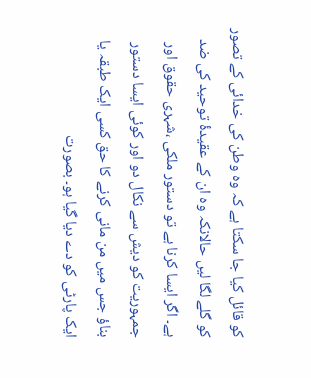کو قائل کیا جا سکتا ہے کہ وہ وطن کی خدائی کے تصور کو گلے لگا لیں حالانکہ وہ ان کے عقیدۂ توحید کی ضد ہے۔ اگر ایسا کرنا ہے تو دستور ملکی ،شہری حقوق اور جمہوریت کو دیش سے نکال دو اور کوئی ایسا دستور بناؤ جس میں من مانی کرنے کا حق کسی ایک طبقہ یا ایک پارٹی کو دے دیا گیا ہو۔ بصورت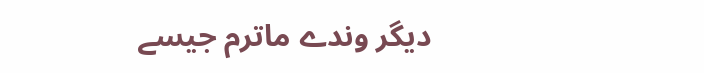دیگر وندے ماترم جیسے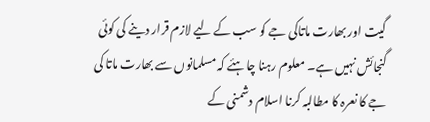گیت اور بھارت ماتاکی جے کو سب کے لیے لازم قرار دینے کی کوئی گنجائش نہیں ہے۔ معلوم رہنا چاہئے کہ مسلمانوں سے بھارت ماتا کی جے کا نعرہ کا مطالبہ کرنا اسلام دشمنی کے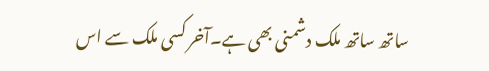ساتھ ساتھ ملک دشمنی بھی ہے۔آخر کسی ملک سے اس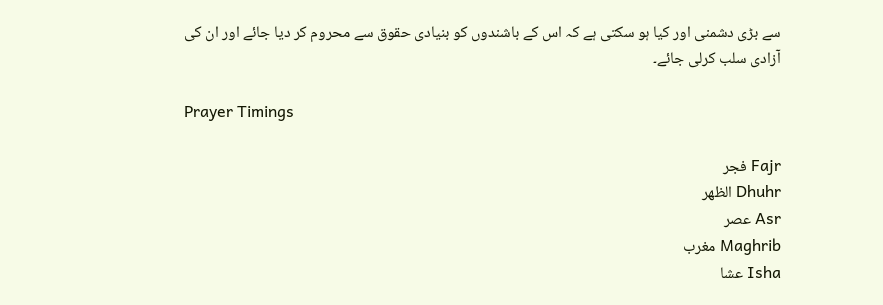سے بڑی دشمنی اور کیا ہو سکتی ہے کہ اس کے باشندوں کو بنیادی حقوق سے محروم کر دیا جائے اور ان کی آزادی سلب کرلی جائے۔

Prayer Timings

Fajr فجر
Dhuhr الظهر
Asr عصر
Maghrib مغرب
Isha عشا